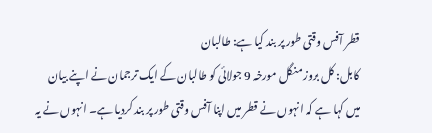قطر آفس وقتی طور پر بند کیا ہے: طالبان
کابل: کل بروز منگل مورخہ 9 جولائی کو طالبان کے ایک ترجمان نے اپنے بیان میں کہا ہے کہ انہوں نے قطر میں اپنا آفس وقتی طور پر بند کردیا ہے۔ انہوں نے یہ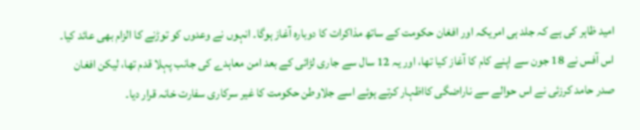امید ظاہر کی ہے کہ جلد ہی امریکہ اور افغان حکومت کے ساتھ مذاکرات کا دوبارہ آغاز ہوگا۔ انہوں نے وعدوں کو توڑنے کا الزام بھی عائد کیا۔
اس آفس نے 18 جون سے اپنے کام کا آغاز کیا تھا، اور یہ 12 سال سے جاری لڑائی کے بعد امن معاہدے کی جانب پہلا قدم تھا، لیکن افغان صدر حامد کرزئی نے اس حوالے سے ناراضگی کااظہار کرتے ہوئے اسے جلاوطن حکومت کا غیر سرکاری سفارت خانہ قرار دیا۔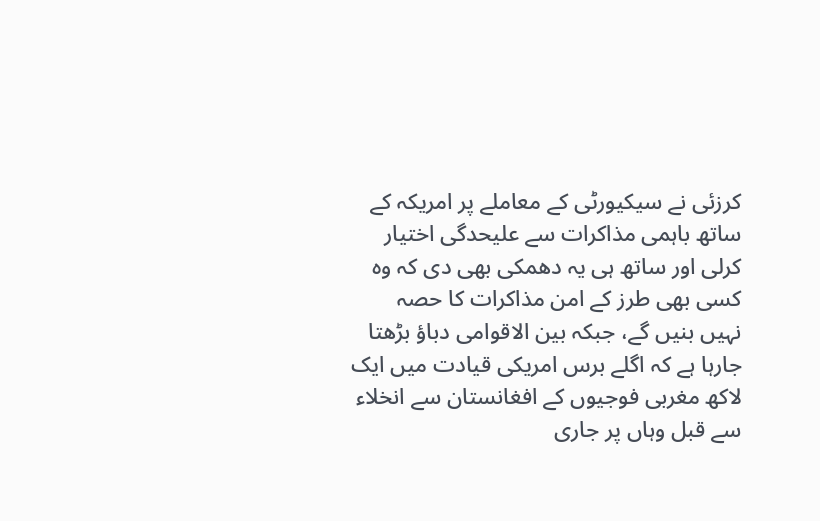کرزئی نے سیکیورٹی کے معاملے پر امریکہ کے ساتھ باہمی مذاکرات سے علیحدگی اختیار کرلی اور ساتھ ہی یہ دھمکی بھی دی کہ وہ کسی بھی طرز کے امن مذاکرات کا حصہ نہیں بنیں گے، جبکہ بین الاقوامی دباؤ بڑھتا جارہا ہے کہ اگلے برس امریکی قیادت میں ایک لاکھ مغربی فوجیوں کے افغانستان سے انخلاء سے قبل وہاں پر جاری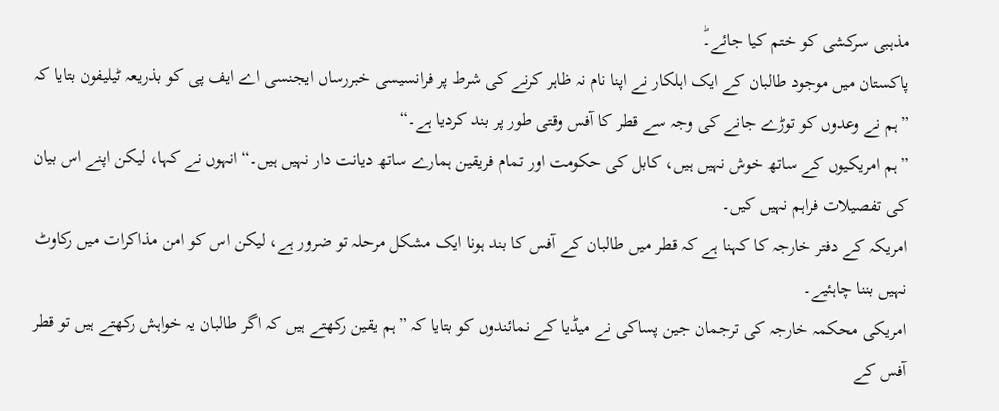مذہبی سرکشی کو ختم کیا جائے۔ؕ
پاکستان میں موجود طالبان کے ایک اہلکار نے اپنا نام نہ ظاہر کرنے کی شرط پر فرانسیسی خبررساں ایجنسی اے ایف پی کو بذریعہ ٹیلیفون بتایا کہ ”ہم نے وعدوں کو توڑے جانے کی وجہ سے قطر کا آفس وقتی طور پر بند کردیا ہے۔“
”ہم امریکیوں کے ساتھ خوش نہیں ہیں، کابل کی حکومت اور تمام فریقین ہمارے ساتھ دیانت دار نہیں ہیں۔“ انہوں نے کہا، لیکن اپنے اس بیان کی تفصیلات فراہم نہیں کیں۔
امریکہ کے دفتر خارجہ کا کہنا ہے کہ قطر میں طالبان کے آفس کا بند ہونا ایک مشکل مرحلہ تو ضرور ہے، لیکن اس کو امن مذاکرات میں رکاوٹ نہیں بننا چاہئیے۔
امریکی محکمہ خارجہ کی ترجمان جین پساکی نے میڈیا کے نمائندوں کو بتایا کہ ”ہم یقین رکھتے ہیں کہ اگر طالبان یہ خواہش رکھتے ہیں تو قطر آفس کے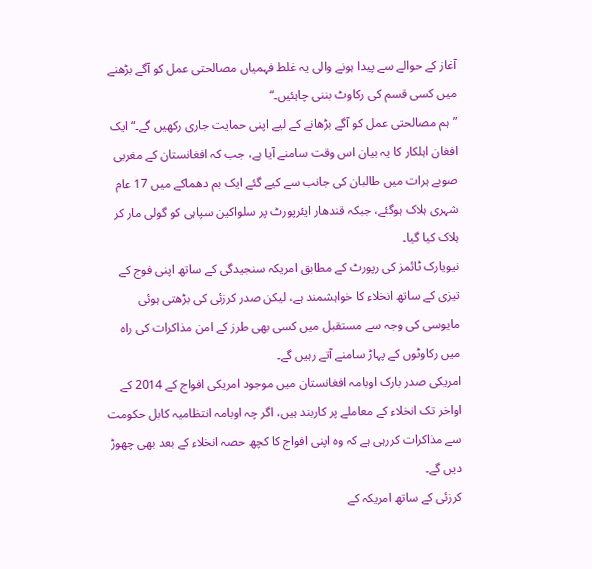آغاز کے حوالے سے پیدا ہونے والی یہ غلط فہمیاں مصالحتی عمل کو آگے بڑھنے میں کسی قسم کی رکاوٹ بننی چاہئیں۔“
”ہم مصالحتی عمل کو آگے بڑھانے کے لیے اپنی حمایت جاری رکھیں گے۔“ ایک افغان اہلکار کا یہ بیان اس وقت سامنے آیا ہے، جب کہ افغانستان کے مغربی صوبے ہرات میں طالبان کی جانب سے کیے گئے ایک بم دھماکے میں 17 عام شہری ہلاک ہوگئے، جبکہ قندھار ایئرپورٹ پر سلواکین سپاہی کو گولی مار کر ہلاک کیا گیا۔
نیویارک ٹائمز کی رپورٹ کے مطابق امریکہ سنجیدگی کے ساتھ اپنی فوج کے تیزی کے ساتھ انخلاء کا خواہشمند ہے، لیکن صدر کرزئی کی بڑھتی ہوئی مایوسی کی وجہ سے مستقبل میں کسی بھی طرز کے امن مذاکرات کی راہ میں رکاوٹوں کے پہاڑ سامنے آتے رہیں گے۔
امریکی صدر بارک اوبامہ افغانستان میں موجود امریکی افواج کے 2014 کے اواخر تک انخلاء کے معاملے پر کاربند ہیں، اگر چہ اوبامہ انتظامیہ کابل حکومت سے مذاکرات کررہی ہے کہ وہ اپنی افواج کا کچھ حصہ انخلاء کے بعد بھی چھوڑ دیں گے۔
کرزئی کے ساتھ امریکہ کے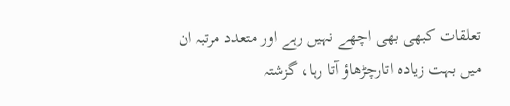تعلقات کبھی بھی اچھے نہیں رہے اور متعدد مرتبہ ان میں بہت زیادہ اتارچڑھاؤ آتا رہا، گزشتہ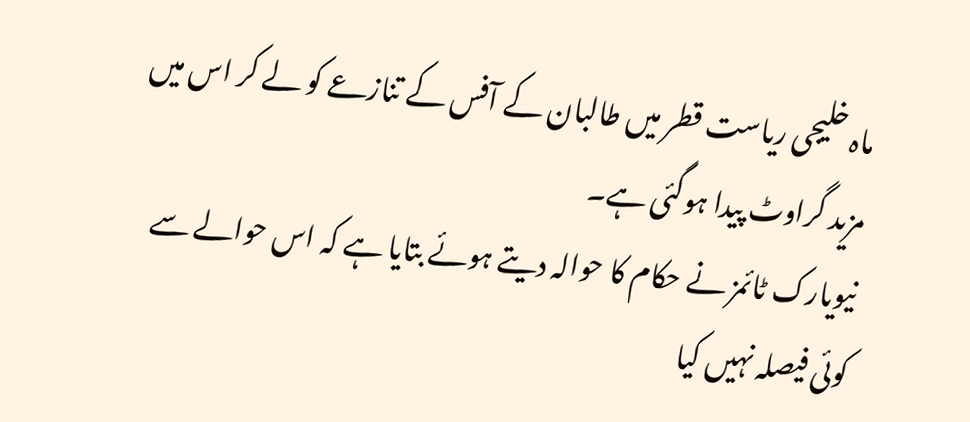ماہ خلیجی ریاست قطر میں طالبان کے آفس کے تنازعے کو لے کر اس میں مزید گراوٹ پیدا ہوگئی ہے۔
نیویارک ٹائمز نے حکام کا حوالہ دیتے ہوئے بتایا ہے کہ اس حوالے سے کوئی فیصلہ نہیں کیا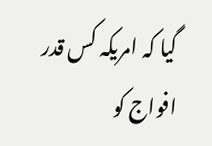گیا کہ امریکہ کس قدر افواج کو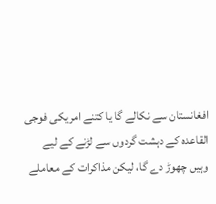افغانستان سے نکالے گا یا کتنے امریکی فوجی القاعدہ کے دہشت گردوں سے لڑنے کے لیے وہیں چھوڑ دے گا، لیکن مذاکرات کے معاملے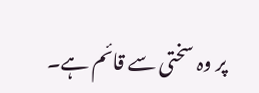پر وہ سختی سے قائم ہے۔